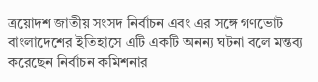ত্রয়োদশ জাতীয় সংসদ নির্বাচন এবং এর সঙ্গে গণভোট বাংলাদেশের ইতিহাসে এটি একটি অনন্য ঘটনা বলে মন্তব্য করেছেন নির্বাচন কমিশনার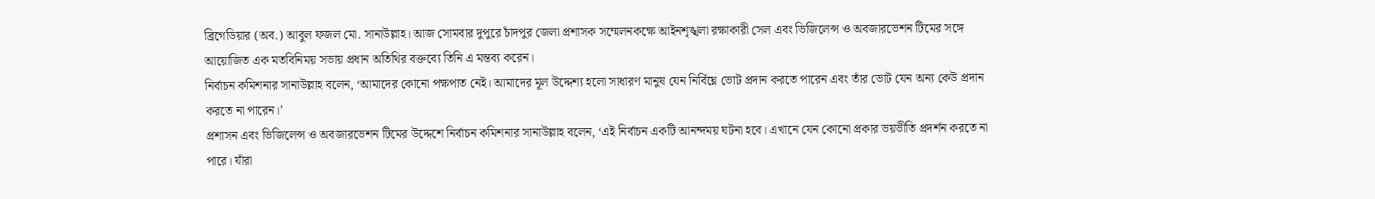ব্রিগেডিয়ার (অব.) আবুল ফজল মো. সানাউল্লাহ। আজ সোমবার দুপুরে চাঁদপুর জেলা প্রশাসক সম্মেলনকক্ষে আইনশৃঙ্খলা রক্ষাকারী সেল এবং ভিজিলেন্স ও অবজারভেশন টিমের সঙ্গে আয়োজিত এক মতবিনিময় সভায় প্রধান অতিথির বক্তব্যে তিনি এ মন্তব্য করেন।
নির্বাচন কমিশনার সানাউল্লাহ বলেন, ‘আমাদের কোনো পক্ষপাত নেই। আমাদের মূল উদ্দেশ্য হলো সাধারণ মানুষ যেন নির্বিঘ্নে ভোট প্রদান করতে পারেন এবং তাঁর ভোট যেন অন্য কেউ প্রদান করতে না পারেন।’
প্রশাসন এবং ভিজিলেন্স ও অবজারভেশন টিমের উদ্দেশে নির্বাচন কমিশনার সানাউল্লাহ বলেন, ‘এই নির্বাচন একটি আনন্দময় ঘটনা হবে। এখানে যেন কোনো প্রকার ভয়ভীতি প্রদর্শন করতে না পারে। যাঁরা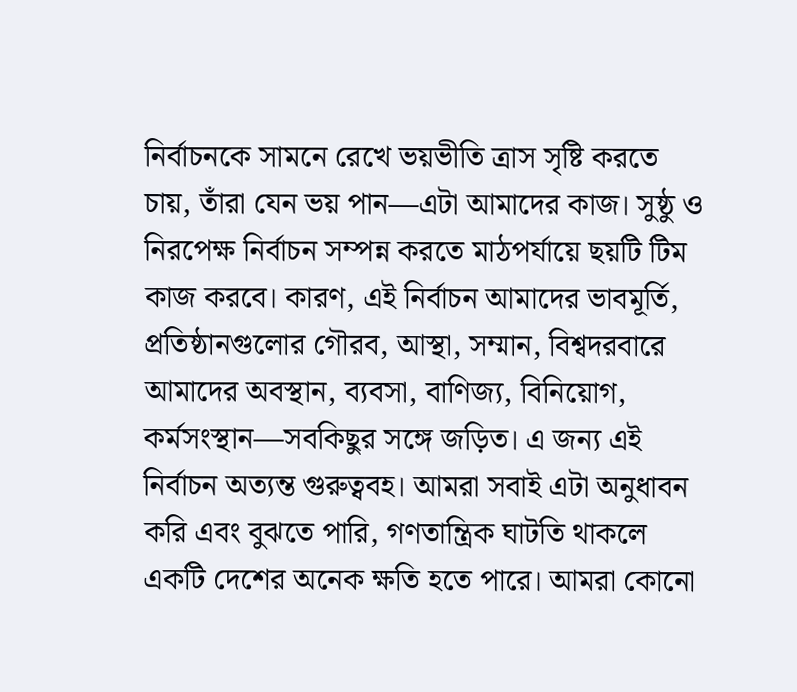নির্বাচনকে সামনে রেখে ভয়ভীতি ত্রাস সৃষ্টি করতে চায়, তাঁরা যেন ভয় পান—এটা আমাদের কাজ। সুষ্ঠু ও নিরপেক্ষ নির্বাচন সম্পন্ন করতে মাঠপর্যায়ে ছয়টি টিম কাজ করবে। কারণ, এই নির্বাচন আমাদের ভাবমূর্তি, প্রতিষ্ঠানগুলোর গৌরব, আস্থা, সম্মান, বিশ্বদরবারে আমাদের অবস্থান, ব্যবসা, বাণিজ্য, বিনিয়োগ, কর্মসংস্থান—সবকিছুর সঙ্গে জড়িত। এ জন্য এই নির্বাচন অত্যন্ত গুরুত্ববহ। আমরা সবাই এটা অনুধাবন করি এবং বুঝতে পারি, গণতান্ত্রিক ঘাটতি থাকলে একটি দেশের অনেক ক্ষতি হতে পারে। আমরা কোনো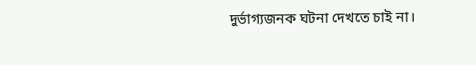দুর্ভাগ্যজনক ঘটনা দেখতে চাই না।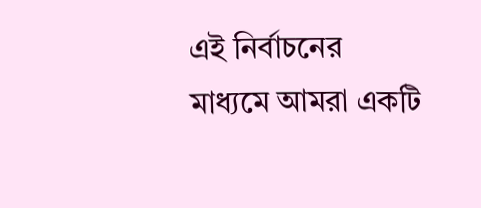এই নির্বাচনের মাধ্যমে আমরা একটি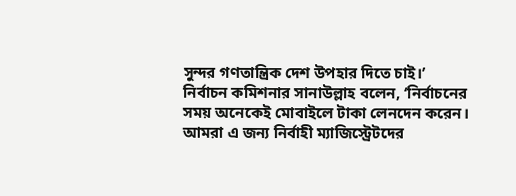সুন্দর গণতান্ত্রিক দেশ উপহার দিতে চাই।’
নির্বাচন কমিশনার সানাউল্লাহ বলেন, ‘নির্বাচনের সময় অনেকেই মোবাইলে টাকা লেনদেন করেন। আমরা এ জন্য নির্বাহী ম্যাজিস্ট্রেটদের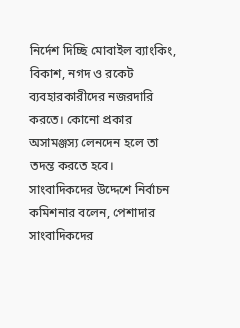নির্দেশ দিচ্ছি মোবাইল ব্যাংকিং, বিকাশ, নগদ ও রকেট ব্যবহারকারীদের নজরদারি করতে। কোনো প্রকার অসামঞ্জস্য লেনদেন হলে তা তদন্ত করতে হবে।
সাংবাদিকদের উদ্দেশে নির্বাচন কমিশনার বলেন, পেশাদার সাংবাদিকদের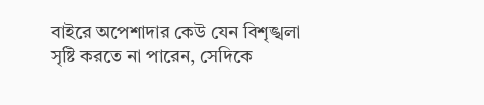বাইরে অপেশাদার কেউ যেন বিশৃঙ্খলা সৃষ্টি করতে না পারেন, সেদিকে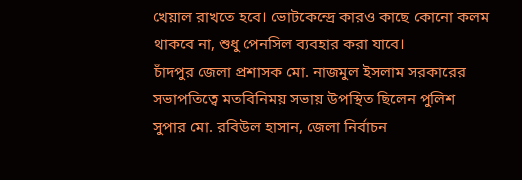খেয়াল রাখতে হবে। ভোটকেন্দ্রে কারও কাছে কোনো কলম থাকবে না, শুধু পেনসিল ব্যবহার করা যাবে।
চাঁদপুর জেলা প্রশাসক মো. নাজমুল ইসলাম সরকারের সভাপতিত্বে মতবিনিময় সভায় উপস্থিত ছিলেন পুলিশ সুপার মো. রবিউল হাসান, জেলা নির্বাচন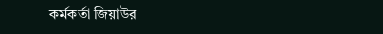কর্মকর্তা জিয়াউর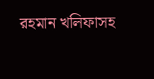রহমান খলিফাসহ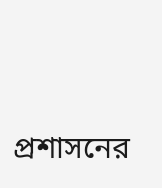প্রশাসনের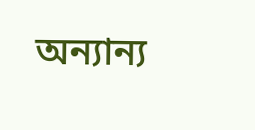অন্যান্য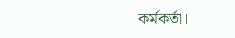কর্মকর্তা।